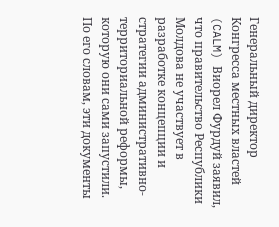Генеральный директор Конгресса местных властей (CALM) Виорел Фурдуй заявил, что правительство Республики Молдова не участвует в разработке концепции и стратегии административно-территориальной реформы, которую они сами запустили. По его словам, эти документы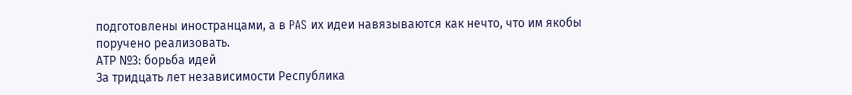подготовлены иностранцами, а в PAS их идеи навязываются как нечто, что им якобы поручено реализовать.
АТР №3: борьба идей
За тридцать лет независимости Республика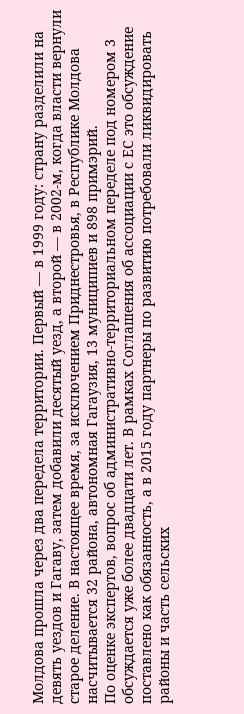Молдова прошла через два передела территории. Первый — в 1999 году: страну разделили на девять уездов и Гагаву, затем добавили десятый уезд, а второй — в 2002-м, когда власти вернули старое деление. В настоящее время, за исключением Приднестровья, в Республике Молдова насчитывается 32 района, автономная Гагаузия, 13 муниципиев и 898 примэрий.
По оценке экспертов, вопрос об административно-территориальном переделе под номером 3 обсуждается уже более двадцати лет. В рамках Соглашения об ассоциации с ЕС это обсуждение поставлено как обязанность, а в 2015 году партнеры по развитию потребовали ликвидировать районы и часть сельских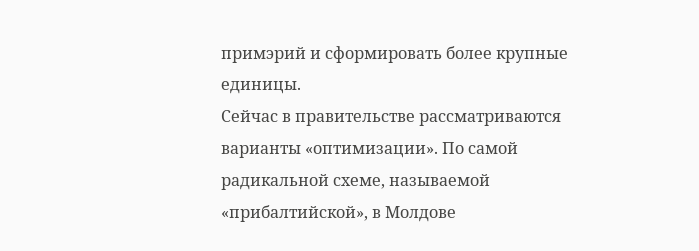примэрий и сформировать более крупные единицы.
Сейчас в правительстве рассматриваются варианты «оптимизации». По самой радикальной схеме, называемой «прибалтийской», в Молдове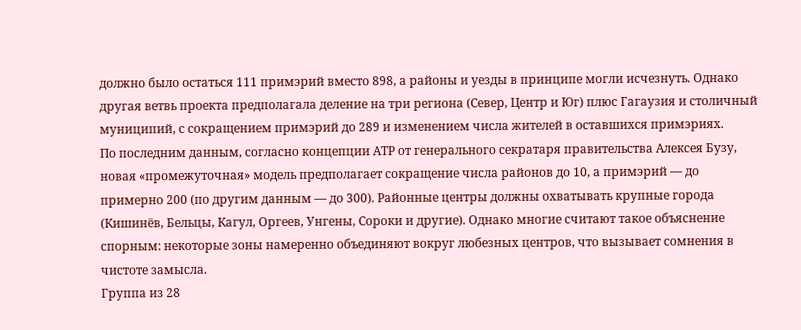должно было остаться 111 примэрий вместо 898, а районы и уезды в принципе могли исчезнуть. Однако другая ветвь проекта предполагала деление на три региона (Север, Центр и Юг) плюс Гагаузия и столичный муниципий, с сокращением примэрий до 289 и изменением числа жителей в оставшихся примэриях.
По последним данным, согласно концепции АТР от генерального секратаря правительства Алексея Бузу, новая «промежуточная» модель предполагает сокращение числа районов до 10, а примэрий — до примерно 200 (по другим данным — до 300). Районные центры должны охватывать крупные города (Кишинёв, Бельцы, Кагул, Оргеев, Унгены, Сороки и другие). Однако многие считают такое объяснение спорным: некоторые зоны намеренно объединяют вокруг любезных центров, что вызывает сомнения в чистоте замысла.
Группа из 28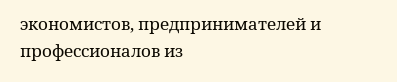экономистов, предпринимателей и профессионалов из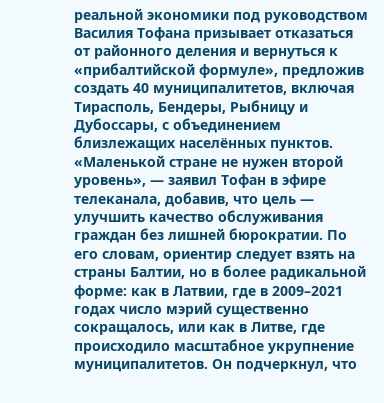реальной экономики под руководством Василия Тофана призывает отказаться от районного деления и вернуться к «прибалтийской формуле», предложив создать 40 муниципалитетов, включая Тирасполь, Бендеры, Рыбницу и Дубоссары, с объединением близлежащих населённых пунктов.
«Маленькой стране не нужен второй уровень», — заявил Тофан в эфире телеканала, добавив, что цель — улучшить качество обслуживания граждан без лишней бюрократии. По его словам, ориентир следует взять на страны Балтии, но в более радикальной форме: как в Латвии, где в 2009–2021 годах число мэрий существенно сокращалось, или как в Литве, где происходило масштабное укрупнение муниципалитетов. Он подчеркнул, что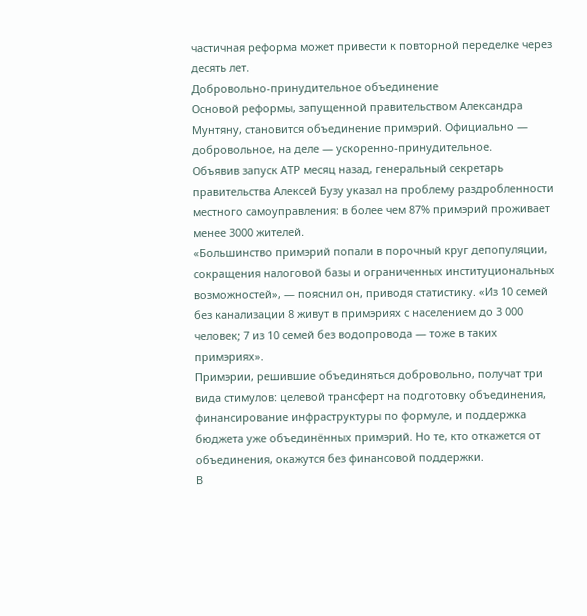частичная реформа может привести к повторной переделке через десять лет.
Добровольно-принудительное объединение
Основой реформы, запущенной правительством Александра Мунтяну, становится объединение примэрий. Официально — добровольное, на деле — ускоренно-принудительное.
Объявив запуск АТР месяц назад, генеральный секретарь правительства Алексей Бузу указал на проблему раздробленности местного самоуправления: в более чем 87% примэрий проживает менее 3000 жителей.
«Большинство примэрий попали в порочный круг депопуляции, сокращения налоговой базы и ограниченных институциональных возможностей», — пояснил он, приводя статистику. «Из 10 семей без канализации 8 живут в примэриях с населением до 3 000 человек; 7 из 10 семей без водопровода — тоже в таких примэриях».
Примэрии, решившие объединяться добровольно, получат три вида стимулов: целевой трансферт на подготовку объединения, финансирование инфраструктуры по формуле, и поддержка бюджета уже объединённых примэрий. Но те, кто откажется от объединения, окажутся без финансовой поддержки.
В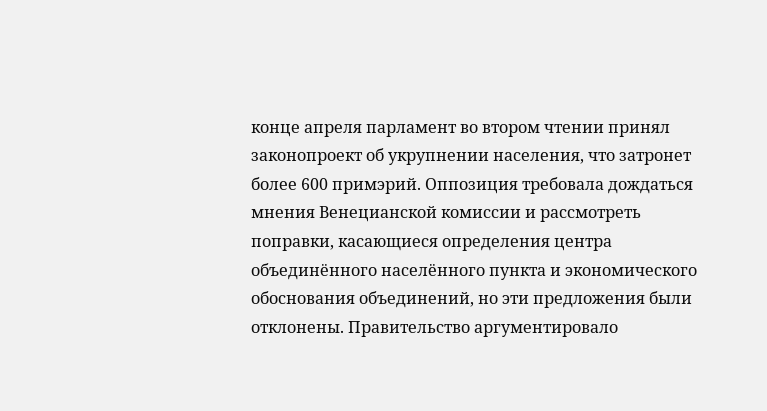конце апреля парламент во втором чтении принял законопроект об укрупнении населения, что затронет более 600 примэрий. Оппозиция требовала дождаться мнения Венецианской комиссии и рассмотреть поправки, касающиеся определения центра объединённого населённого пункта и экономического обоснования объединений, но эти предложения были отклонены. Правительство аргументировало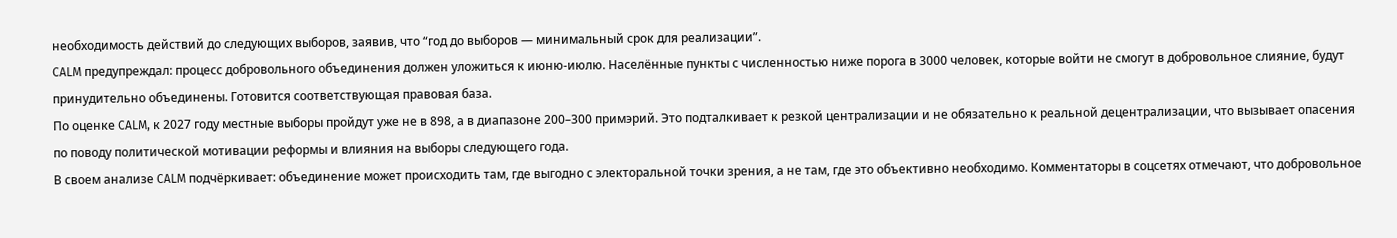необходимость действий до следующих выборов, заявив, что “год до выборов — минимальный срок для реализации”.
CALM предупреждал: процесс добровольного объединения должен уложиться к июню-июлю. Населённые пункты с численностью ниже порога в 3000 человек, которые войти не смогут в добровольное слияние, будут принудительно объединены. Готовится соответствующая правовая база.
По оценке CALM, к 2027 году местные выборы пройдут уже не в 898, а в диапазоне 200–300 примэрий. Это подталкивает к резкой централизации и не обязательно к реальной децентрализации, что вызывает опасения по поводу политической мотивации реформы и влияния на выборы следующего года.
В своем анализе CALM подчёркивает: объединение может происходить там, где выгодно с электоральной точки зрения, а не там, где это объективно необходимо. Комментаторы в соцсетях отмечают, что добровольное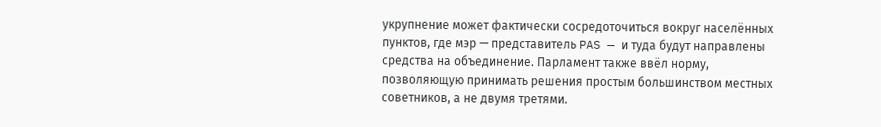укрупнение может фактически сосредоточиться вокруг населённых пунктов, где мэр — представитель PAS — и туда будут направлены средства на объединение. Парламент также ввёл норму, позволяющую принимать решения простым большинством местных советников, а не двумя третями.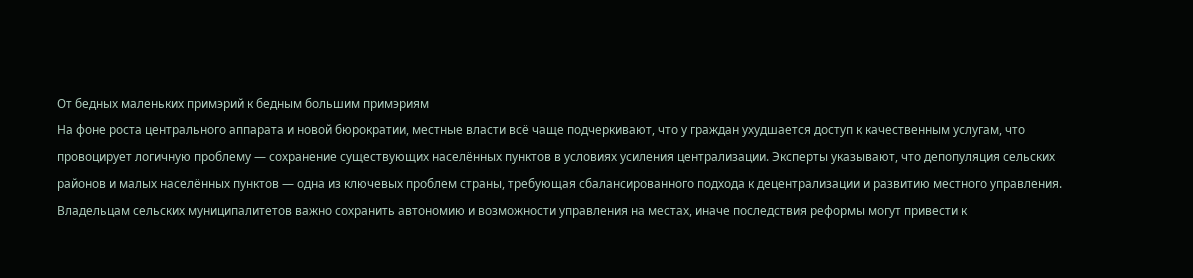От бедных маленьких примэрий к бедным большим примэриям
На фоне роста центрального аппарата и новой бюрократии, местные власти всё чаще подчеркивают, что у граждан ухудшается доступ к качественным услугам, что провоцирует логичную проблему — сохранение существующих населённых пунктов в условиях усиления централизации. Эксперты указывают, что депопуляция сельских районов и малых населённых пунктов — одна из ключевых проблем страны, требующая сбалансированного подхода к децентрализации и развитию местного управления.
Владельцам сельских муниципалитетов важно сохранить автономию и возможности управления на местах, иначе последствия реформы могут привести к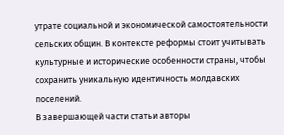утрате социальной и экономической самостоятельности сельских общин. В контексте реформы стоит учитывать культурные и исторические особенности страны, чтобы сохранить уникальную идентичность молдавских поселений.
В завершающей части статьи авторы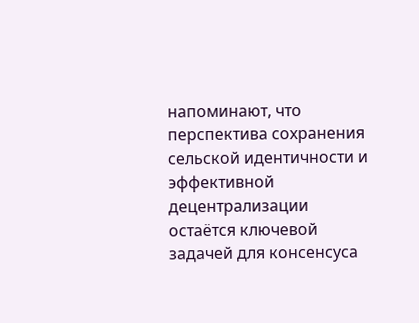напоминают, что перспектива сохранения сельской идентичности и эффективной децентрализации остаётся ключевой задачей для консенсуса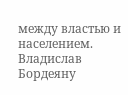между властью и населением. Владислав Бордеяну